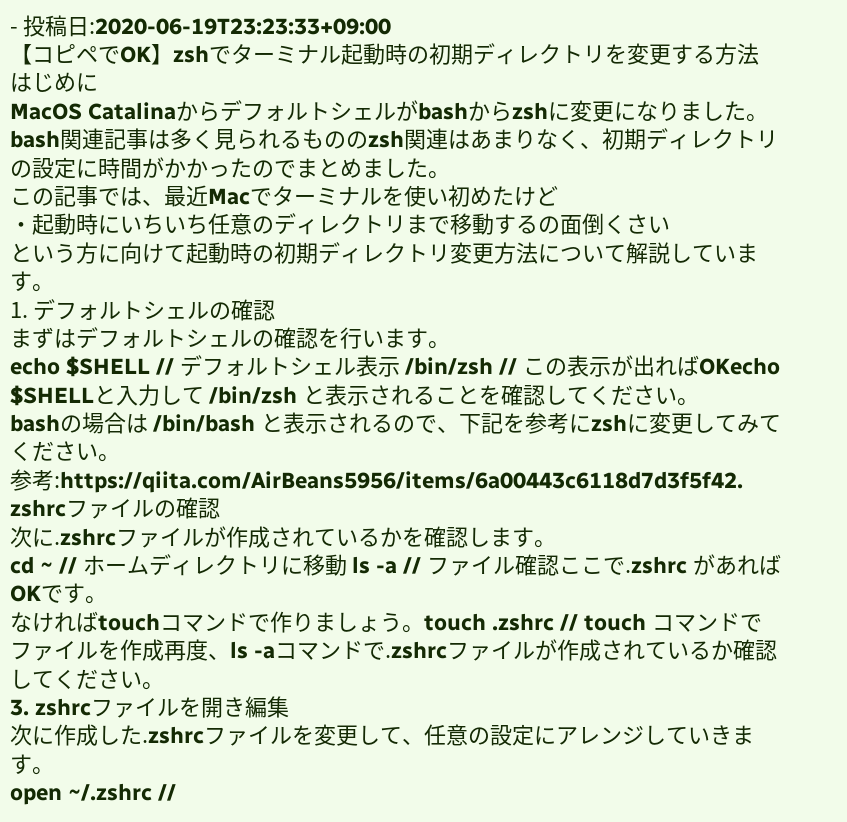- 投稿日:2020-06-19T23:23:33+09:00
【コピペでOK】zshでターミナル起動時の初期ディレクトリを変更する方法
はじめに
MacOS Catalinaからデフォルトシェルがbashからzshに変更になりました。
bash関連記事は多く見られるもののzsh関連はあまりなく、初期ディレクトリの設定に時間がかかったのでまとめました。
この記事では、最近Macでターミナルを使い初めたけど
・起動時にいちいち任意のディレクトリまで移動するの面倒くさい
という方に向けて起動時の初期ディレクトリ変更方法について解説しています。
1. デフォルトシェルの確認
まずはデフォルトシェルの確認を行います。
echo $SHELL // デフォルトシェル表示 /bin/zsh // この表示が出ればOKecho $SHELLと入力して /bin/zsh と表示されることを確認してください。
bashの場合は /bin/bash と表示されるので、下記を参考にzshに変更してみてください。
参考:https://qiita.com/AirBeans5956/items/6a00443c6118d7d3f5f42. zshrcファイルの確認
次に.zshrcファイルが作成されているかを確認します。
cd ~ // ホームディレクトリに移動 ls -a // ファイル確認ここで.zshrc があればOKです。
なければtouchコマンドで作りましょう。touch .zshrc // touch コマンドでファイルを作成再度、ls -aコマンドで.zshrcファイルが作成されているか確認してください。
3. zshrcファイルを開き編集
次に作成した.zshrcファイルを変更して、任意の設定にアレンジしていきます。
open ~/.zshrc //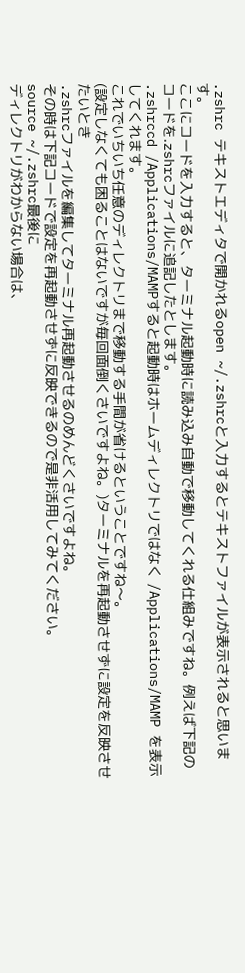.zshrc テキストエディタで開かれるopen ~/.zshrcと入力するとテキストファイルが表示されると思います。
ここにコードを入力すると、ターミナル起動時に読み込み自動で移動してくれる仕組みですね。例えば下記のコードを.zshrcファイルに追記したとします。
.zshrccd /Applications/MAMPすると起動時はホームディレクトリではなく /Applications/MAMP を表示してくれます。
これでいちいち任意のディレクトリまで移動する手間が省けるということですね〜。
(設定しなくても困ることはないですが毎回面倒くさいですよね。)ターミナルを再起動させずに設定を反映させたいとき
.zshrcファイルを編集してターミナル再起動させるのめんどくさいですよね。
その時は下記コードで設定を再起動させずに反映できるので是非活用してみてください。
source ~/.zshrc最後に
ディレクトリがわからない場合は、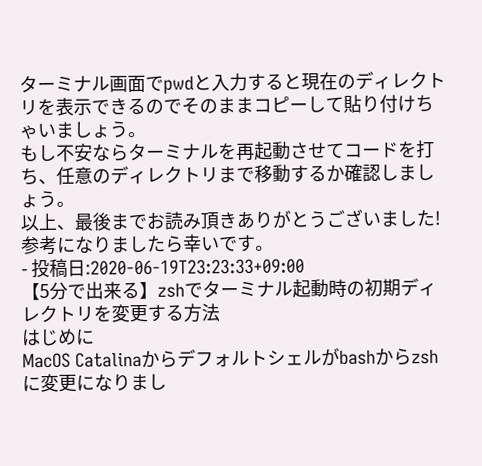ターミナル画面でpwdと入力すると現在のディレクトリを表示できるのでそのままコピーして貼り付けちゃいましょう。
もし不安ならターミナルを再起動させてコードを打ち、任意のディレクトリまで移動するか確認しましょう。
以上、最後までお読み頂きありがとうございました!
参考になりましたら幸いです。
- 投稿日:2020-06-19T23:23:33+09:00
【5分で出来る】zshでターミナル起動時の初期ディレクトリを変更する方法
はじめに
MacOS Catalinaからデフォルトシェルがbashからzshに変更になりまし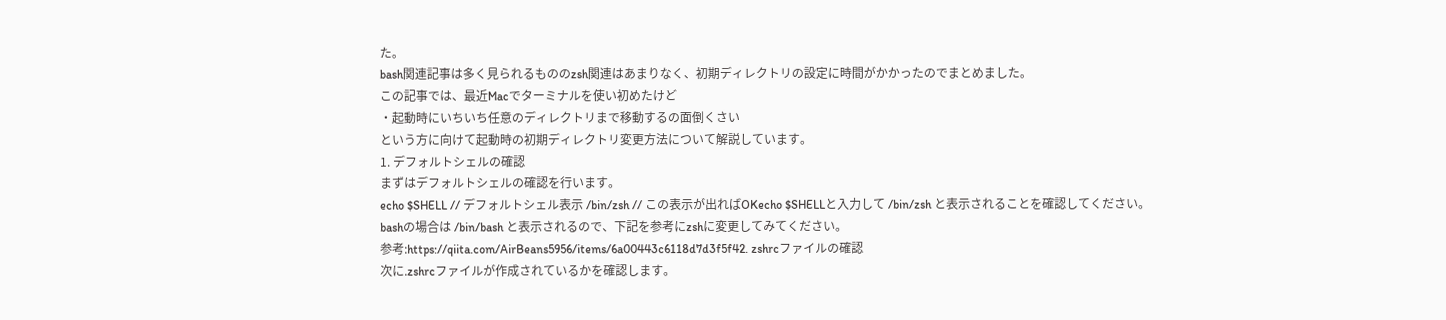た。
bash関連記事は多く見られるもののzsh関連はあまりなく、初期ディレクトリの設定に時間がかかったのでまとめました。
この記事では、最近Macでターミナルを使い初めたけど
・起動時にいちいち任意のディレクトリまで移動するの面倒くさい
という方に向けて起動時の初期ディレクトリ変更方法について解説しています。
1. デフォルトシェルの確認
まずはデフォルトシェルの確認を行います。
echo $SHELL // デフォルトシェル表示 /bin/zsh // この表示が出ればOKecho $SHELLと入力して /bin/zsh と表示されることを確認してください。
bashの場合は /bin/bash と表示されるので、下記を参考にzshに変更してみてください。
参考:https://qiita.com/AirBeans5956/items/6a00443c6118d7d3f5f42. zshrcファイルの確認
次に.zshrcファイルが作成されているかを確認します。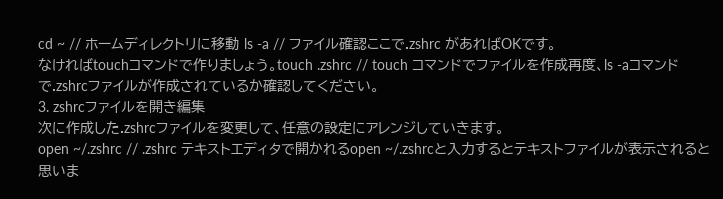cd ~ // ホームディレクトリに移動 ls -a // ファイル確認ここで.zshrc があればOKです。
なければtouchコマンドで作りましょう。touch .zshrc // touch コマンドでファイルを作成再度、ls -aコマンドで.zshrcファイルが作成されているか確認してください。
3. zshrcファイルを開き編集
次に作成した.zshrcファイルを変更して、任意の設定にアレンジしていきます。
open ~/.zshrc // .zshrc テキストエディタで開かれるopen ~/.zshrcと入力するとテキストファイルが表示されると思いま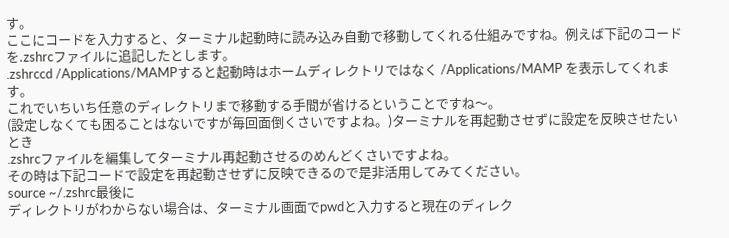す。
ここにコードを入力すると、ターミナル起動時に読み込み自動で移動してくれる仕組みですね。例えば下記のコードを.zshrcファイルに追記したとします。
.zshrccd /Applications/MAMPすると起動時はホームディレクトリではなく /Applications/MAMP を表示してくれます。
これでいちいち任意のディレクトリまで移動する手間が省けるということですね〜。
(設定しなくても困ることはないですが毎回面倒くさいですよね。)ターミナルを再起動させずに設定を反映させたいとき
.zshrcファイルを編集してターミナル再起動させるのめんどくさいですよね。
その時は下記コードで設定を再起動させずに反映できるので是非活用してみてください。
source ~/.zshrc最後に
ディレクトリがわからない場合は、ターミナル画面でpwdと入力すると現在のディレク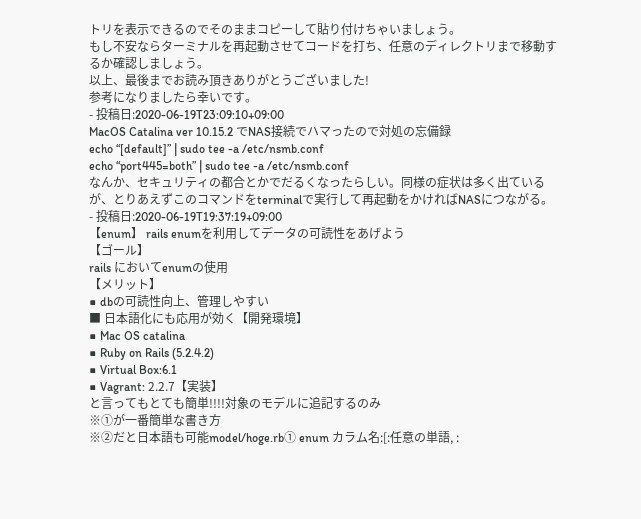トリを表示できるのでそのままコピーして貼り付けちゃいましょう。
もし不安ならターミナルを再起動させてコードを打ち、任意のディレクトリまで移動するか確認しましょう。
以上、最後までお読み頂きありがとうございました!
参考になりましたら幸いです。
- 投稿日:2020-06-19T23:09:10+09:00
MacOS Catalina ver 10.15.2 でNAS接続でハマったので対処の忘備録
echo “[default]” | sudo tee -a /etc/nsmb.conf
echo “port445=both” | sudo tee -a /etc/nsmb.conf
なんか、セキュリティの都合とかでだるくなったらしい。同様の症状は多く出ているが、とりあえずこのコマンドをterminalで実行して再起動をかければNASにつながる。
- 投稿日:2020-06-19T19:37:19+09:00
【enum】 rails enumを利用してデータの可読性をあげよう
【ゴール】
rails においてenumの使用
【メリット】
■ dbの可読性向上、管理しやすい
■ 日本語化にも応用が効く【開発環境】
■ Mac OS catalina
■ Ruby on Rails (5.2.4.2)
■ Virtual Box:6.1
■ Vagrant: 2.2.7【実装】
と言ってもとても簡単!!!!対象のモデルに追記するのみ
※①が一番簡単な書き方
※②だと日本語も可能model/hoge.rb① enum カラム名:[:任意の単語, :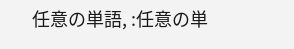任意の単語, :任意の単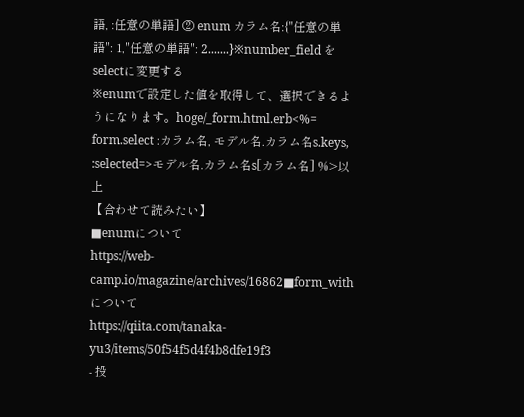語, :任意の単語] ② enum カラム名:{"任意の単語": 1,"任意の単語": 2.......}※number_field をselectに変更する
※enumで設定した値を取得して、選択できるようになります。hoge/_form.html.erb<%= form.select :カラム名, モデル名.カラム名s.keys, :selected=>モデル名.カラム名s[カラム名] %>以上
【合わせて読みたい】
■enumについて
https://web-camp.io/magazine/archives/16862■form_withについて
https://qiita.com/tanaka-yu3/items/50f54f5d4f4b8dfe19f3
- 投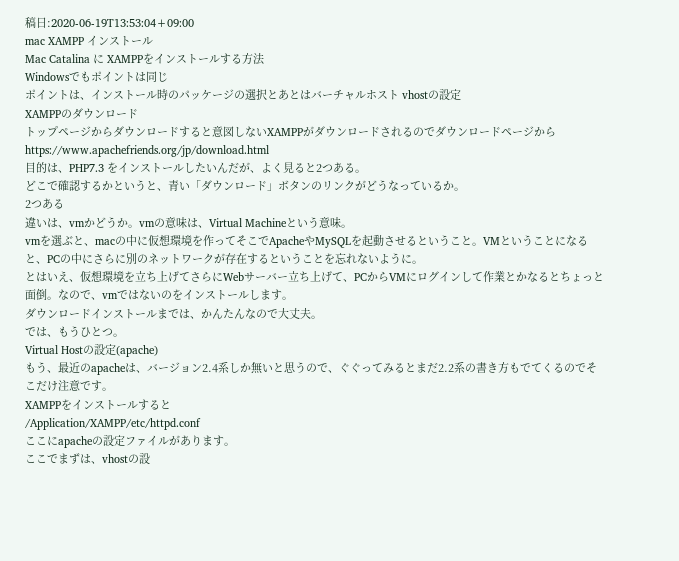稿日:2020-06-19T13:53:04+09:00
mac XAMPP インストール
Mac Catalina に XAMPPをインストールする方法
Windowsでもポイントは同じ
ポイントは、インストール時のパッケージの選択とあとはバーチャルホスト vhostの設定
XAMPPのダウンロード
トップページからダウンロードすると意図しないXAMPPがダウンロードされるのでダウンロードページから
https://www.apachefriends.org/jp/download.html
目的は、PHP7.3 をインストールしたいんだが、よく見ると2つある。
どこで確認するかというと、青い「ダウンロード」ボタンのリンクがどうなっているか。
2つある
違いは、vmかどうか。vmの意味は、Virtual Machineという意味。
vmを選ぶと、macの中に仮想環境を作ってそこでApacheやMySQLを起動させるということ。VMということになると、PCの中にさらに別のネットワークが存在するということを忘れないように。
とはいえ、仮想環境を立ち上げてさらにWebサーバー立ち上げて、PCからVMにログインして作業とかなるとちょっと面倒。なので、vmではないのをインストールします。
ダウンロードインストールまでは、かんたんなので大丈夫。
では、もうひとつ。
Virtual Hostの設定(apache)
もう、最近のapacheは、バージョン2.4系しか無いと思うので、ぐぐってみるとまだ2.2系の書き方もでてくるのでそこだけ注意です。
XAMPPをインストールすると
/Application/XAMPP/etc/httpd.conf
ここにapacheの設定ファイルがあります。
ここでまずは、vhostの設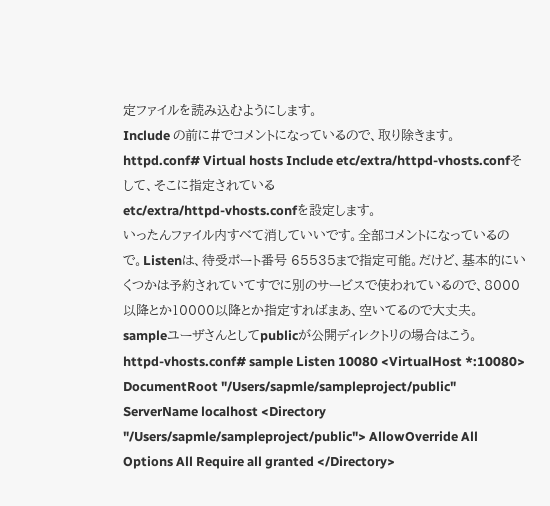定ファイルを読み込むようにします。
Include の前に#でコメントになっているので、取り除きます。httpd.conf# Virtual hosts Include etc/extra/httpd-vhosts.confそして、そこに指定されている
etc/extra/httpd-vhosts.confを設定します。
いったんファイル内すべて消していいです。全部コメントになっているので。Listenは、待受ポート番号 65535まで指定可能。だけど、基本的にいくつかは予約されていてすでに別のサービスで使われているので、8000以降とか10000以降とか指定すればまあ、空いてるので大丈夫。
sampleユーザさんとしてpublicが公開ディレクトリの場合はこう。
httpd-vhosts.conf# sample Listen 10080 <VirtualHost *:10080> DocumentRoot "/Users/sapmle/sampleproject/public" ServerName localhost <Directory "/Users/sapmle/sampleproject/public"> AllowOverride All Options All Require all granted </Directory>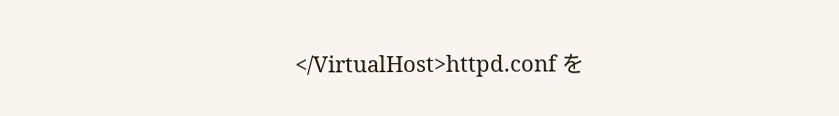</VirtualHost>httpd.conf を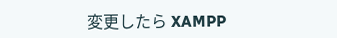変更したら XAMPP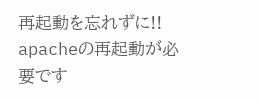再起動を忘れずに!! apacheの再起動が必要です